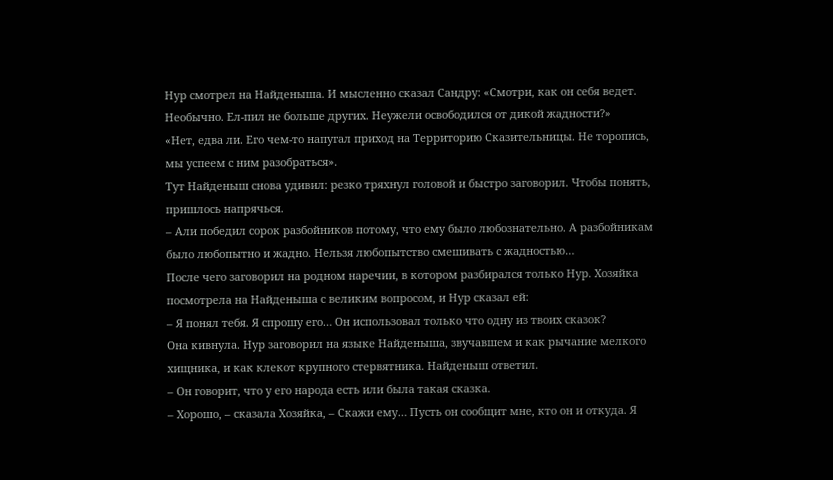Нур смотрел на Найденыша. И мысленно сказал Сандру: «Смотри, как он себя ведет. Необычно. Ел-пил не больше других. Неужели освободился от дикой жадности?»
«Нет, едва ли. Его чем-то напугал приход на Территорию Сказительницы. Не торопись, мы успеем с ним разобраться».
Тут Найденыш снова удивил: резко тряхнул головой и быстро заговорил. Чтобы понять, пришлось напрячься.
– Али победил сорок разбойников потому, что ему было любознательно. А разбойникам было любопытно и жадно. Нельзя любопытство смешивать с жадностью…
После чего заговорил на родном наречии, в котором разбирался только Нур. Хозяйка посмотрела на Найденыша с великим вопросом, и Нур сказал ей:
– Я понял тебя. Я спрошу его… Он использовал только что одну из твоих сказок?
Она кивнула. Нур заговорил на языке Найденыша, звучавшем и как рычание мелкого хищника, и как клекот крупного стервятника. Найденыш ответил.
– Он говорит, что у его народа есть или была такая сказка.
– Хорошо, – сказала Хозяйка, – Скажи ему… Пусть он сообщит мне, кто он и откуда. Я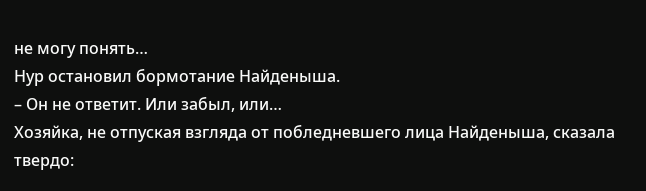не могу понять…
Нур остановил бормотание Найденыша.
– Он не ответит. Или забыл, или…
Хозяйка, не отпуская взгляда от побледневшего лица Найденыша, сказала твердо: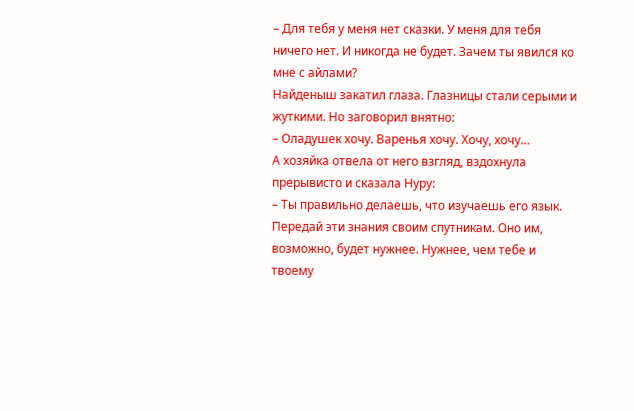– Для тебя у меня нет сказки. У меня для тебя ничего нет. И никогда не будет. Зачем ты явился ко мне с айлами?
Найденыш закатил глаза. Глазницы стали серыми и жуткими. Но заговорил внятно:
– Оладушек хочу. Варенья хочу. Хочу, хочу…
А хозяйка отвела от него взгляд, вздохнула прерывисто и сказала Нуру:
– Ты правильно делаешь, что изучаешь его язык. Передай эти знания своим спутникам. Оно им, возможно, будет нужнее. Нужнее, чем тебе и твоему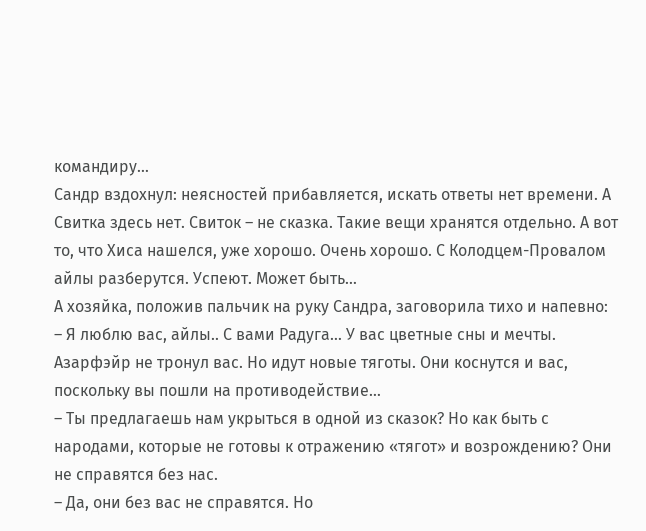командиру…
Сандр вздохнул: неясностей прибавляется, искать ответы нет времени. А Свитка здесь нет. Свиток – не сказка. Такие вещи хранятся отдельно. А вот то, что Хиса нашелся, уже хорошо. Очень хорошо. С Колодцем-Провалом айлы разберутся. Успеют. Может быть…
А хозяйка, положив пальчик на руку Сандра, заговорила тихо и напевно:
– Я люблю вас, айлы.. С вами Радуга… У вас цветные сны и мечты. Азарфэйр не тронул вас. Но идут новые тяготы. Они коснутся и вас, поскольку вы пошли на противодействие…
– Ты предлагаешь нам укрыться в одной из сказок? Но как быть с народами, которые не готовы к отражению «тягот» и возрождению? Они не справятся без нас.
– Да, они без вас не справятся. Но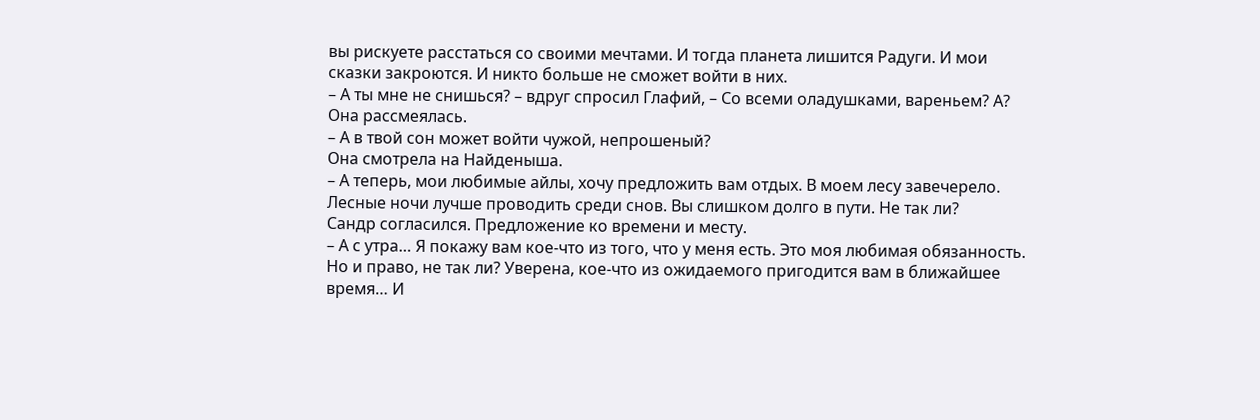вы рискуете расстаться со своими мечтами. И тогда планета лишится Радуги. И мои сказки закроются. И никто больше не сможет войти в них.
– А ты мне не снишься? – вдруг спросил Глафий, – Со всеми оладушками, вареньем? А?
Она рассмеялась.
– А в твой сон может войти чужой, непрошеный?
Она смотрела на Найденыша.
– А теперь, мои любимые айлы, хочу предложить вам отдых. В моем лесу завечерело. Лесные ночи лучше проводить среди снов. Вы слишком долго в пути. Не так ли?
Сандр согласился. Предложение ко времени и месту.
– А с утра… Я покажу вам кое-что из того, что у меня есть. Это моя любимая обязанность. Но и право, не так ли? Уверена, кое-что из ожидаемого пригодится вам в ближайшее время… И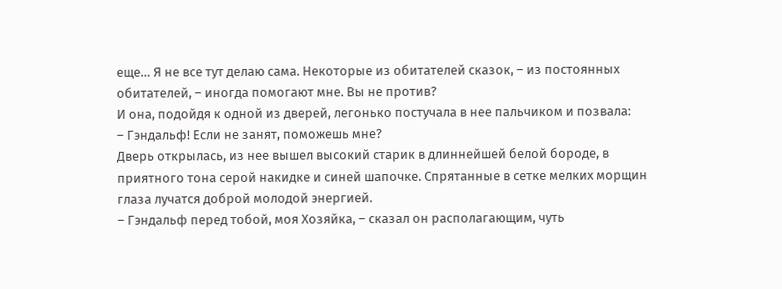еще… Я не все тут делаю сама. Некоторые из обитателей сказок, – из постоянных обитателей, – иногда помогают мне. Вы не против?
И она, подойдя к одной из дверей, легонько постучала в нее пальчиком и позвала:
– Гэндальф! Если не занят, поможешь мне?
Дверь открылась, из нее вышел высокий старик в длиннейшей белой бороде, в приятного тона серой накидке и синей шапочке. Спрятанные в сетке мелких морщин глаза лучатся доброй молодой энергией.
– Гэндальф перед тобой, моя Хозяйка, – сказал он располагающим, чуть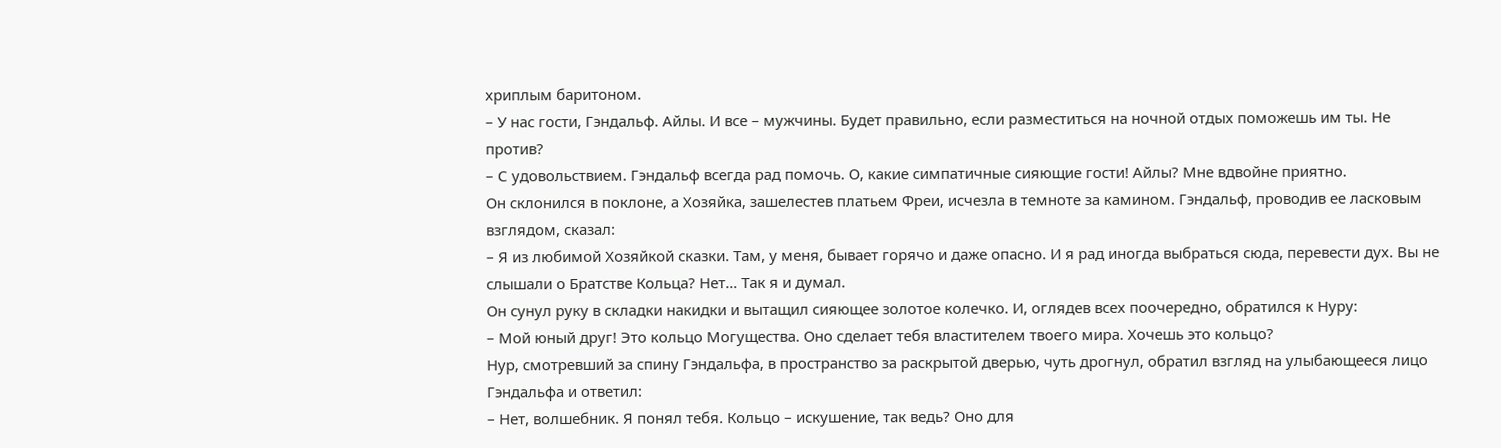хриплым баритоном.
– У нас гости, Гэндальф. Айлы. И все – мужчины. Будет правильно, если разместиться на ночной отдых поможешь им ты. Не против?
– С удовольствием. Гэндальф всегда рад помочь. О, какие симпатичные сияющие гости! Айлы? Мне вдвойне приятно.
Он склонился в поклоне, а Хозяйка, зашелестев платьем Фреи, исчезла в темноте за камином. Гэндальф, проводив ее ласковым взглядом, сказал:
– Я из любимой Хозяйкой сказки. Там, у меня, бывает горячо и даже опасно. И я рад иногда выбраться сюда, перевести дух. Вы не слышали о Братстве Кольца? Нет… Так я и думал.
Он сунул руку в складки накидки и вытащил сияющее золотое колечко. И, оглядев всех поочередно, обратился к Нуру:
– Мой юный друг! Это кольцо Могущества. Оно сделает тебя властителем твоего мира. Хочешь это кольцо?
Нур, смотревший за спину Гэндальфа, в пространство за раскрытой дверью, чуть дрогнул, обратил взгляд на улыбающееся лицо Гэндальфа и ответил:
– Нет, волшебник. Я понял тебя. Кольцо – искушение, так ведь? Оно для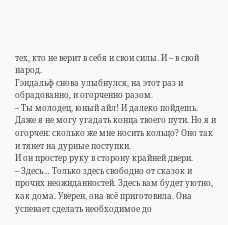тех, кто не верит в себя и свои силы. И – в свой народ.
Гэндальф снова улыбнулся, на этот раз и обрадованно, и огорченно разом.
– Ты молодец, юный айл! И далеко пойдешь. Даже я не могу угадать конца твоего пути. Но я и огорчен: сколько же мне носить кольцо? Оно так и тянет на дурные поступки.
И он простер руку в сторону крайней двери.
– Здесь… Только здесь свободно от сказок и прочих неожиданностей. Здесь вам будет уютно, как дома. Уверен, она всё приготовила. Она успевает сделать необходимое до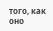того, как оно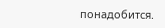понадобится.